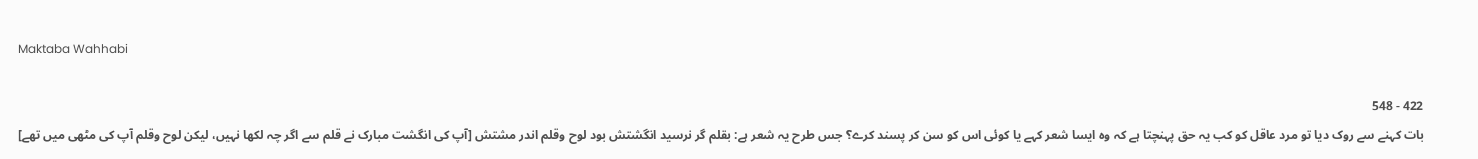Maktaba Wahhabi

422 - 548
بات کہنے سے روک دیا تو مرد عاقل کو کب یہ حق پہنچتا ہے کہ وہ ایسا شعر کہے یا کوئی اس کو سن کر پسند کرے؟ جس طرح یہ شعر ہے: بقلم گر نرسید انگشتش بود لوح وقلم اندر مشتش [آپ کی انگشت مبارک نے قلم سے اگر چہ لکھا نہیں، لیکن لوح وقلم آپ کی مٹھی میں تھے]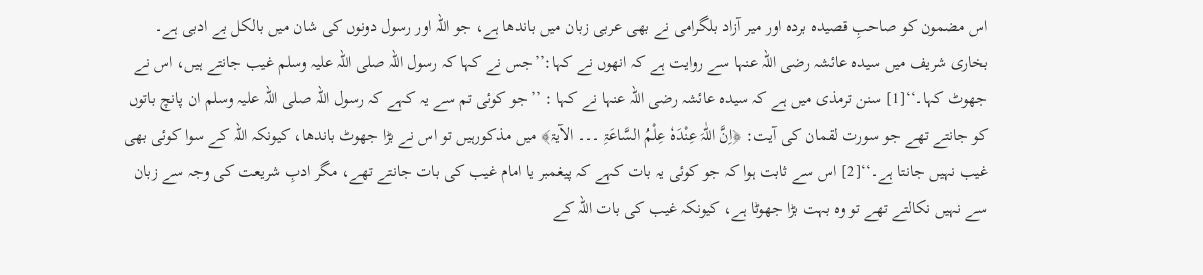اس مضمون کو صاحبِ قصیدہ بردہ اور میر آزاد بلگرامی نے بھی عربی زبان میں باندھا ہے، جو اللہ اور رسول دونوں کی شان میں بالکل بے ادبی ہے۔ بخاری شریف میں سیدہ عائشہ رضی اللہ عنہا سے روایت ہے کہ انھوں نے کہا:’’جس نے کہا کہ رسول اللہ صلی اللہ علیہ وسلم غیب جانتے ہیں، اس نے جھوٹ کہا۔‘‘[1] سنن ترمذی میں ہے کہ سیدہ عائشہ رضی اللہ عنہا نے کہا : ’’جو کوئی تم سے یہ کہے کہ رسول اللہ صلی اللہ علیہ وسلم ان پانچ باتوں کو جانتے تھے جو سورت لقمان کی آیت: ﴿اِنَّ اللّٰہَ عِنْدَہٗ عِلْمُ السَّاعَۃِ ۔۔۔ الآیۃ﴾ میں مذکورہیں تو اس نے بڑا جھوٹ باندھا، کیونکہ اللہ کے سوا کوئی بھی غیب نہیں جانتا ہے۔‘‘[2] اس سے ثابت ہوا کہ جو کوئی یہ بات کہے کہ پیغمبر یا امام غیب کی بات جانتے تھے، مگر ادبِ شریعت کی وجہ سے زبان سے نہیں نکالتے تھے تو وہ بہت بڑا جھوٹا ہے، کیونکہ غیب کی بات اللہ کے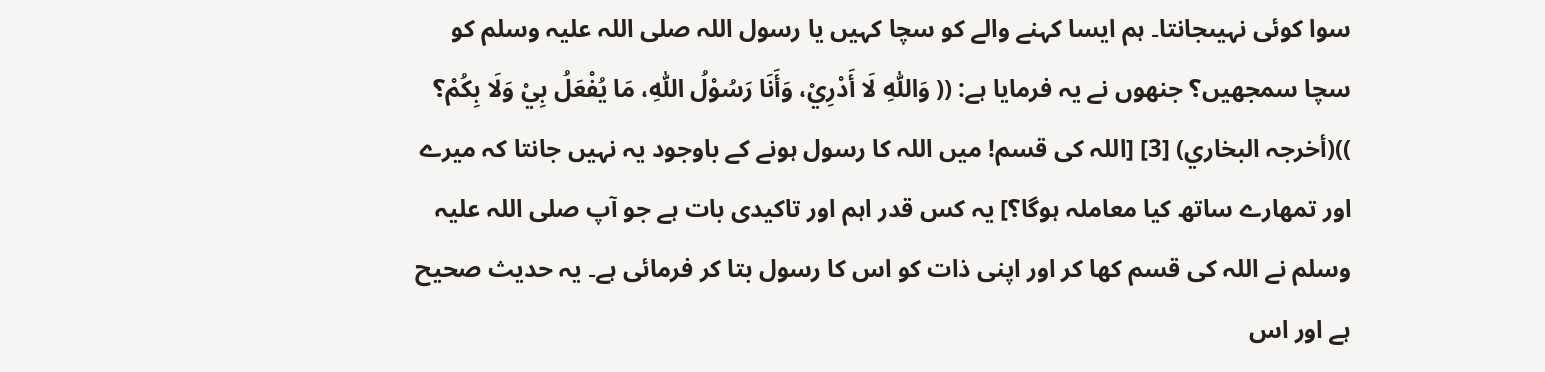سوا کوئی نہیںجانتا۔ ہم ایسا کہنے والے کو سچا کہیں یا رسول اللہ صلی اللہ علیہ وسلم کو سچا سمجھیں؟ جنھوں نے یہ فرمایا ہے: (( وَاللّٰہِ لَا أَدْرِيْ، وَأَنَا رَسُوْلُ اللّٰہِ، مَا یُفْعَلُ بِيْ وَلَا بِکُمْ؟ ))(أخرجہ البخاري) [3] [اللہ کی قسم! میں اللہ کا رسول ہونے کے باوجود یہ نہیں جانتا کہ میرے اور تمھارے ساتھ کیا معاملہ ہوگا؟] یہ کس قدر اہم اور تاکیدی بات ہے جو آپ صلی اللہ علیہ وسلم نے اللہ کی قسم کھا کر اور اپنی ذات کو اس کا رسول بتا کر فرمائی ہے۔ یہ حدیث صحیح ہے اور اس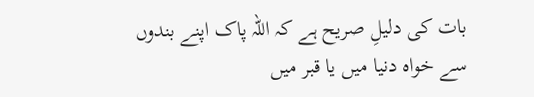بات کی دلیلِ صریح ہے کہ اللہ پاک اپنے بندوں سے خواہ دنیا میں یا قبر میں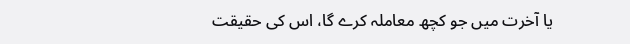یا آخرت میں جو کچھ معاملہ کرے گا، اس کی حقیقت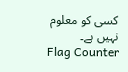کسی کو معلوم نہیں ہے۔
Flag Counter